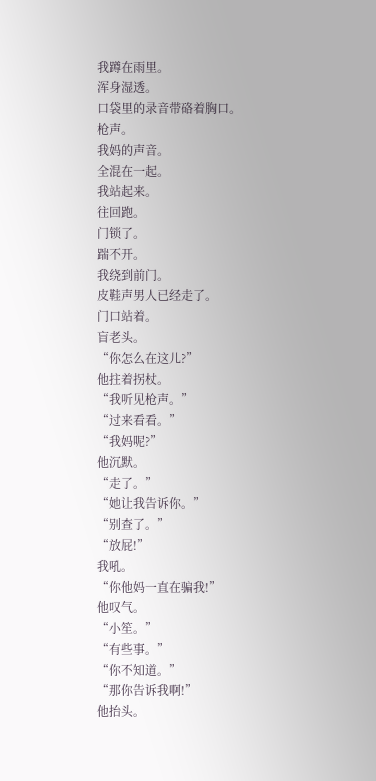我蹲在雨里。
浑身湿透。
口袋里的录音带硌着胸口。
枪声。
我妈的声音。
全混在一起。
我站起来。
往回跑。
门锁了。
踹不开。
我绕到前门。
皮鞋声男人已经走了。
门口站着。
盲老头。
“你怎么在这儿?”
他拄着拐杖。
“我听见枪声。”
“过来看看。”
“我妈呢?”
他沉默。
“走了。”
“她让我告诉你。”
“别查了。”
“放屁!”
我吼。
“你他妈一直在骗我!”
他叹气。
“小笙。”
“有些事。”
“你不知道。”
“那你告诉我啊!”
他抬头。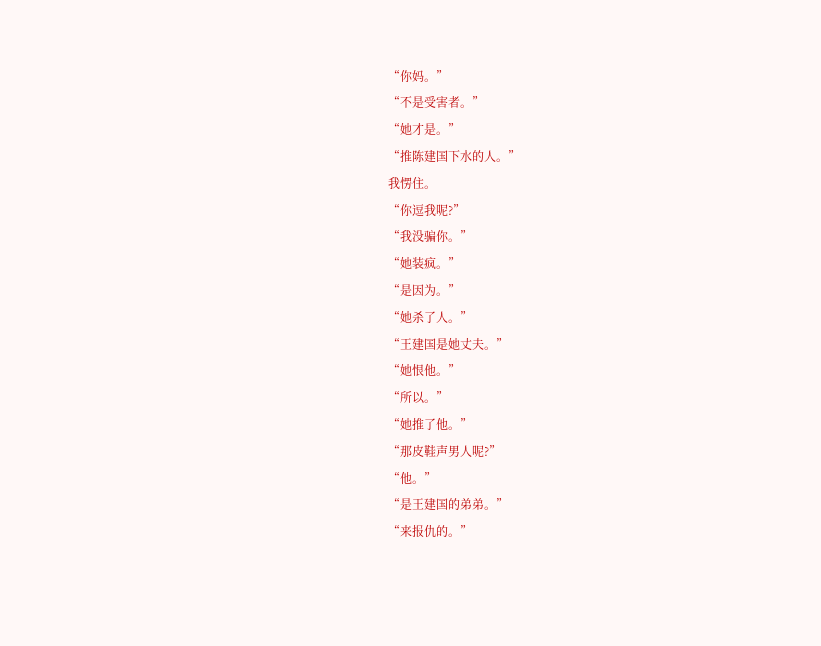“你妈。”
“不是受害者。”
“她才是。”
“推陈建国下水的人。”
我愣住。
“你逗我呢?”
“我没骗你。”
“她装疯。”
“是因为。”
“她杀了人。”
“王建国是她丈夫。”
“她恨他。”
“所以。”
“她推了他。”
“那皮鞋声男人呢?”
“他。”
“是王建国的弟弟。”
“来报仇的。”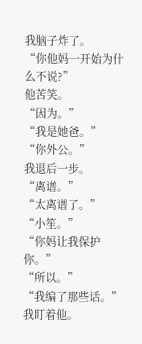我脑子炸了。
“你他妈一开始为什么不说?”
他苦笑。
“因为。”
“我是她爸。”
“你外公。”
我退后一步。
“离谱。”
“太离谱了。”
“小笙。”
“你妈让我保护你。”
“所以。”
“我编了那些话。”
我盯着他。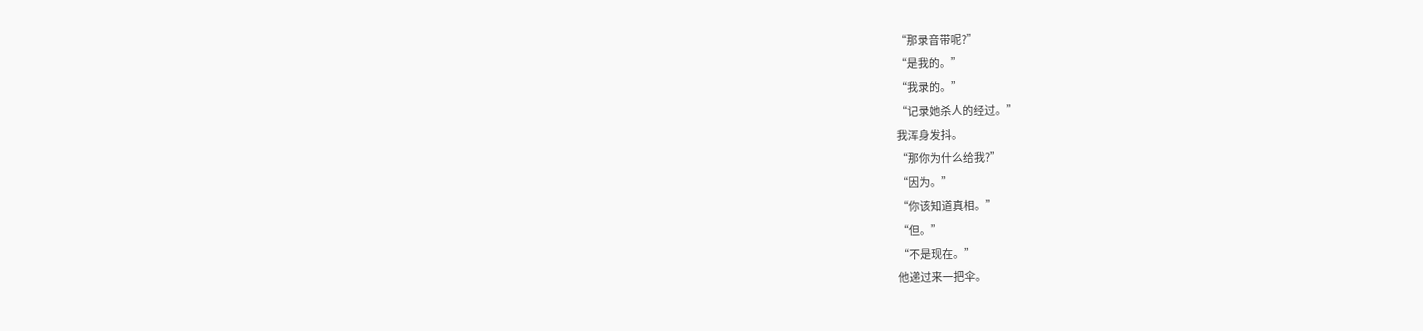“那录音带呢?”
“是我的。”
“我录的。”
“记录她杀人的经过。”
我浑身发抖。
“那你为什么给我?”
“因为。”
“你该知道真相。”
“但。”
“不是现在。”
他递过来一把伞。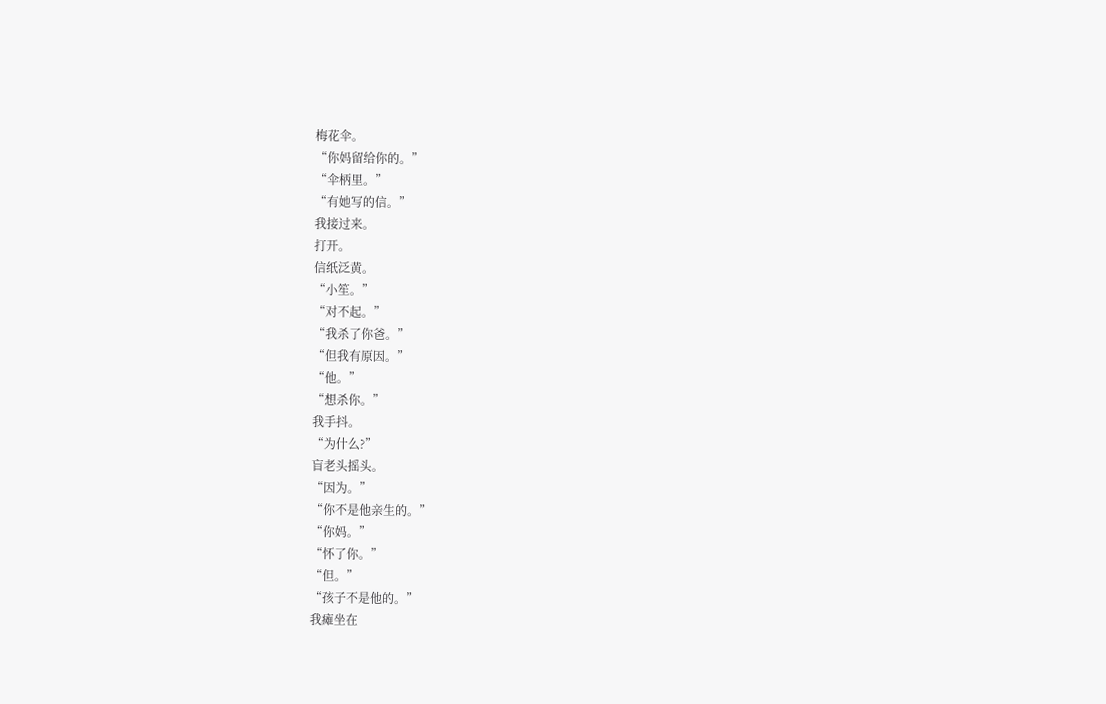梅花伞。
“你妈留给你的。”
“伞柄里。”
“有她写的信。”
我接过来。
打开。
信纸泛黄。
“小笙。”
“对不起。”
“我杀了你爸。”
“但我有原因。”
“他。”
“想杀你。”
我手抖。
“为什么?”
盲老头摇头。
“因为。”
“你不是他亲生的。”
“你妈。”
“怀了你。”
“但。”
“孩子不是他的。”
我瘫坐在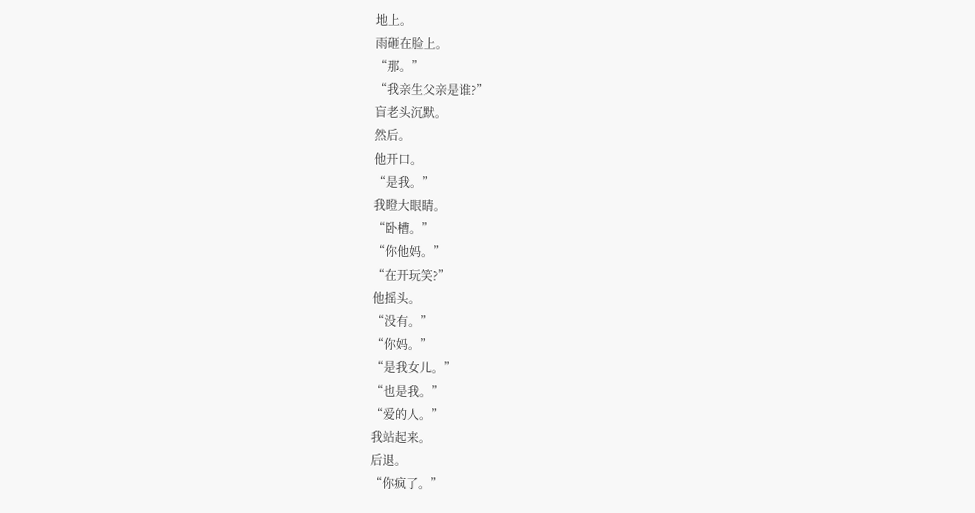地上。
雨砸在脸上。
“那。”
“我亲生父亲是谁?”
盲老头沉默。
然后。
他开口。
“是我。”
我瞪大眼睛。
“卧槽。”
“你他妈。”
“在开玩笑?”
他摇头。
“没有。”
“你妈。”
“是我女儿。”
“也是我。”
“爱的人。”
我站起来。
后退。
“你疯了。”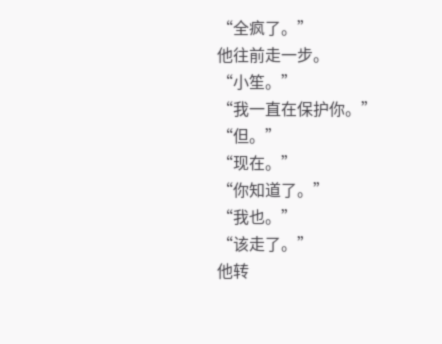“全疯了。”
他往前走一步。
“小笙。”
“我一直在保护你。”
“但。”
“现在。”
“你知道了。”
“我也。”
“该走了。”
他转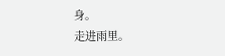身。
走进雨里。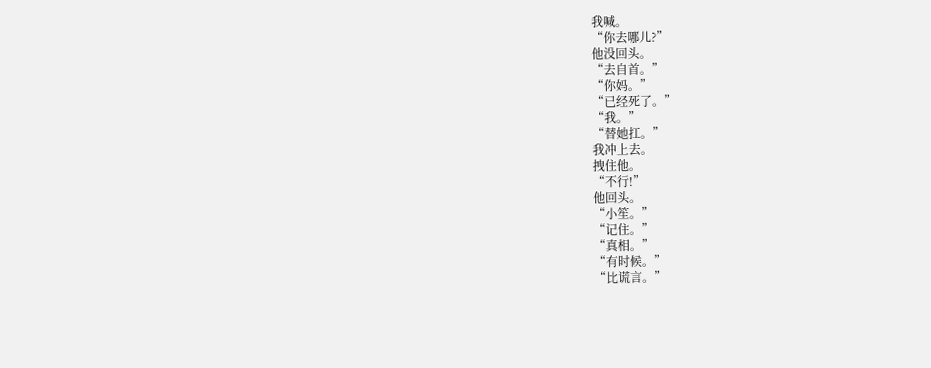我喊。
“你去哪儿?”
他没回头。
“去自首。”
“你妈。”
“已经死了。”
“我。”
“替她扛。”
我冲上去。
拽住他。
“不行!”
他回头。
“小笙。”
“记住。”
“真相。”
“有时候。”
“比谎言。”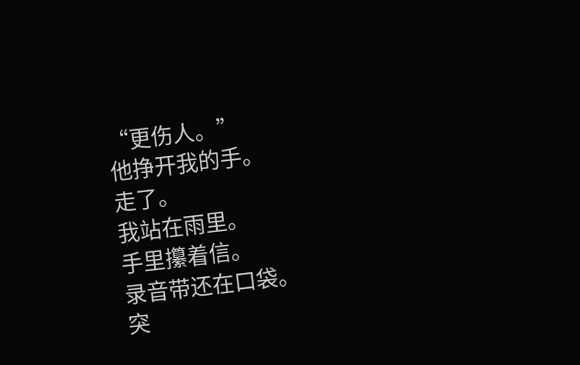“更伤人。”
他挣开我的手。
走了。
我站在雨里。
手里攥着信。
录音带还在口袋。
突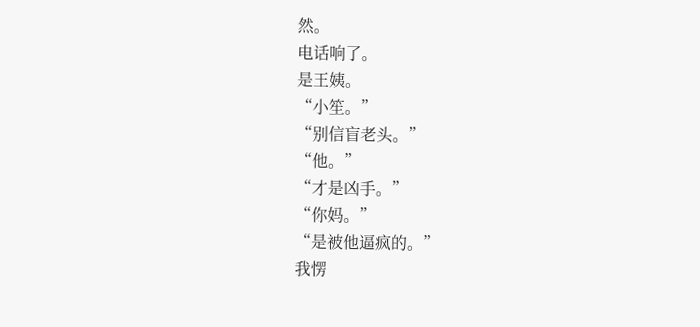然。
电话响了。
是王姨。
“小笙。”
“别信盲老头。”
“他。”
“才是凶手。”
“你妈。”
“是被他逼疯的。”
我愣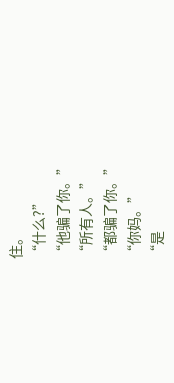住。
“什么?”
“他骗了你。”
“所有人。”
“都骗了你。”
“你妈。”
“是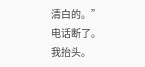清白的。”
电话断了。
我抬头。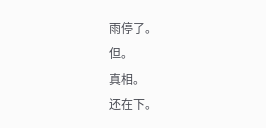雨停了。
但。
真相。
还在下。